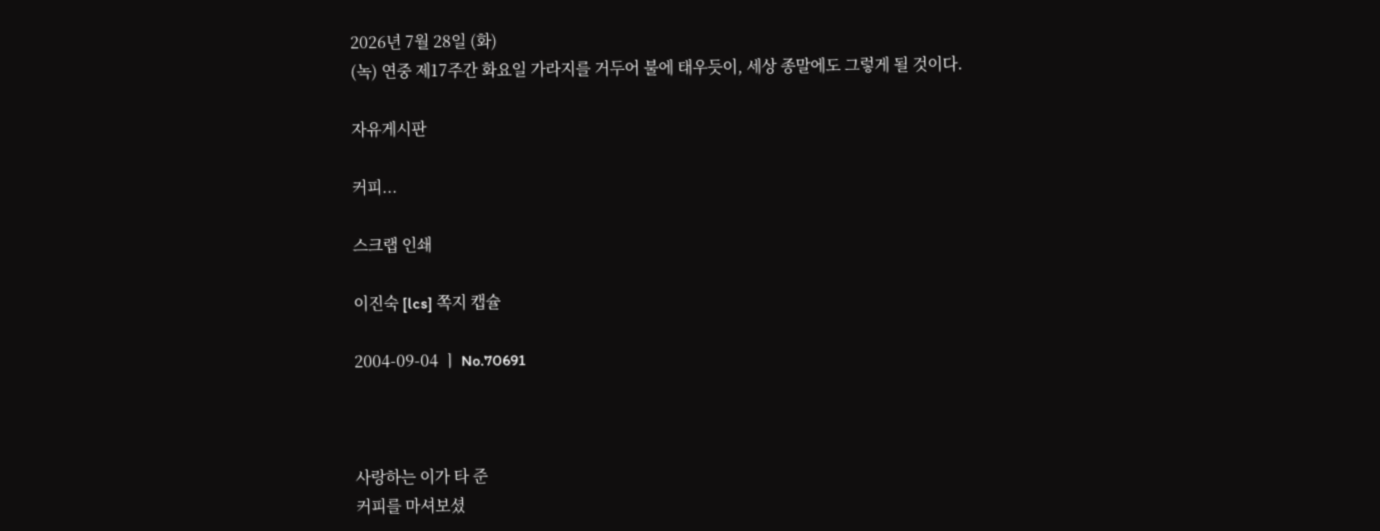2026년 7월 28일 (화)
(녹) 연중 제17주간 화요일 가라지를 거두어 불에 태우듯이, 세상 종말에도 그렇게 될 것이다.

자유게시판

커피...

스크랩 인쇄

이진숙 [lcs] 쪽지 캡슐

2004-09-04 ㅣ No.70691



사랑하는 이가 타 준
커피를 마셔보셨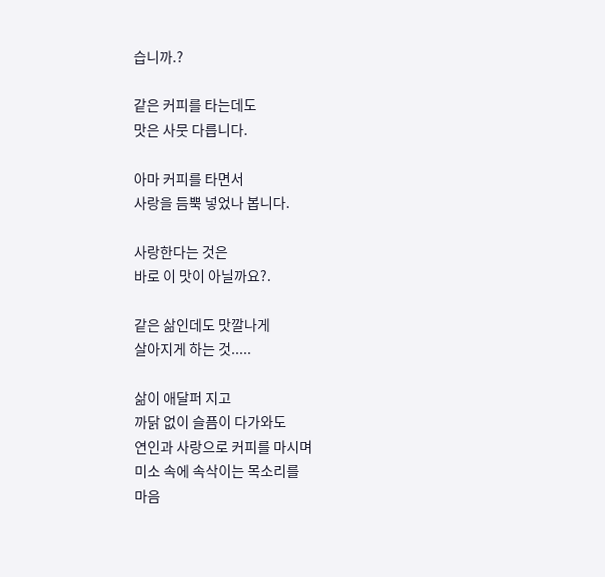습니까.?

같은 커피를 타는데도
맛은 사뭇 다릅니다.

아마 커피를 타면서
사랑을 듬뿍 넣었나 봅니다.

사랑한다는 것은
바로 이 맛이 아닐까요?.

같은 삶인데도 맛깔나게
살아지게 하는 것.....

삶이 애달퍼 지고
까닭 없이 슬픔이 다가와도
연인과 사랑으로 커피를 마시며
미소 속에 속삭이는 목소리를
마음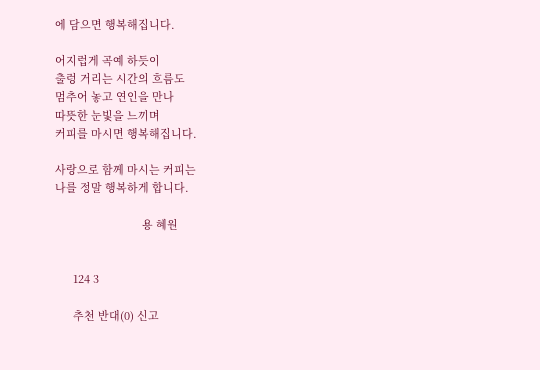에 담으면 행복해집니다.

어지럽게 곡예 하듯이
출렁 거리는 시간의 흐름도
멈추어 놓고 연인을 만나
따뜻한 눈빛을 느끼며
커피를 마시면 행복해집니다.

사랑으로 함께 마시는 커피는
나를 정말 행복하게 합니다.

                             용 혜원


      124 3

      추천 반대(0) 신고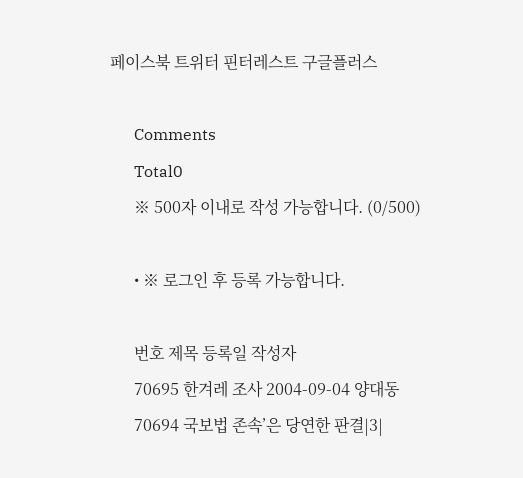페이스북 트위터 핀터레스트 구글플러스

      Comments
      Total0
      ※ 500자 이내로 작성 가능합니다. (0/500)

      • ※ 로그인 후 등록 가능합니다.

      번호 제목 등록일 작성자
      70695 한겨레 조사 2004-09-04 양대동
      70694 국보법 존속’은 당연한 판결|3|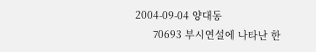2004-09-04 양대동
      70693 부시연설에 나타난 한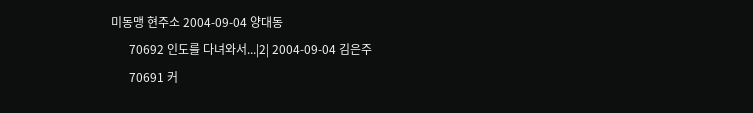미동맹 현주소 2004-09-04 양대동
      70692 인도를 다녀와서...|2| 2004-09-04 김은주
      70691 커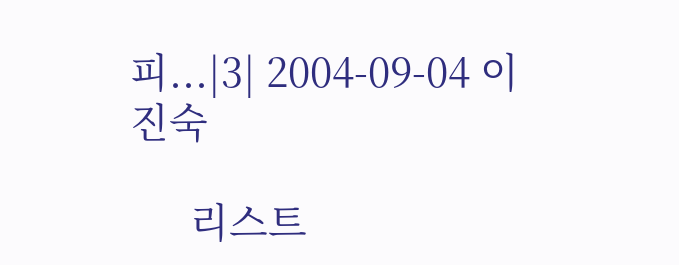피...|3| 2004-09-04 이진숙

      리스트